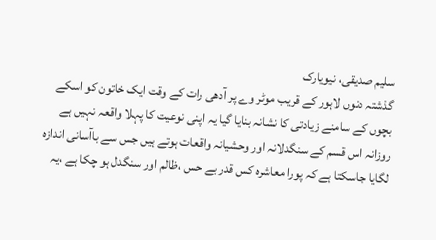سلیم صدیقی، نیویارک
گذشتہ دنوں لاہور کے قریب موٹر وے پر آدھی رات کے وقت ایک خاتون کو اسکے بچوں کے سامنے زیادتی کا نشانہ بنایا گیا یہ اپنی نوعیت کا پہلا واقعہ نہیں ہے روزانہ اس قسم کے سنگدلانہ اور وحشیانہ واقعات ہوتے ہیں جس سے باآسانی اندازہ لگایا جاسکتا ہے کہ پورا معاشرہ کس قدر بے حس ،ظالم اور سنگدل ہو چکا ہے ،یہ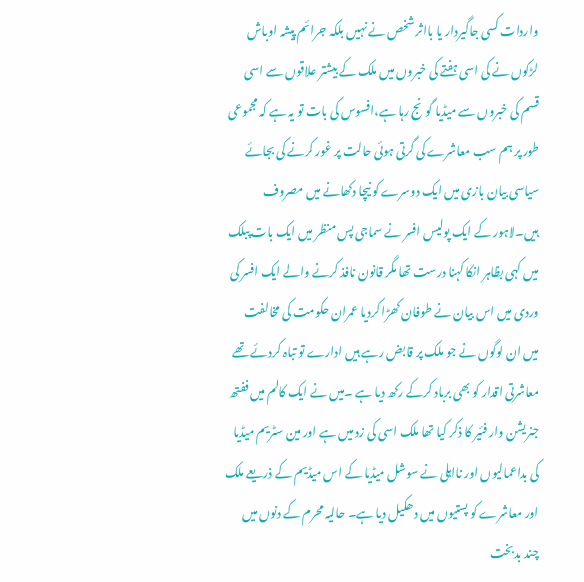واردات کسی جاگیردار یا بااثر شخص نے نہیں بلکہ جرائم پیشہ اوباش لڑکوں نے کی اسی ہفتے کی خبروں میں ملک کے بیشتر علاقوں سے اسی قسم کی خبروں سے میڈیا گونج رہا ہے،افسوس کی بات تو یہ ہے کہ مجموعی طور پر ہم سب معاشرے کی گرتی ہوئی حالت پر غور کرنے کی بجائے سیاسی بیان بازی میں ایک دوسرے کو نیچا دکھانے میں مصروف ہیں۔لاہور کے ایک پولیس افسر نے سماجی پس منظر میں ایک بات پبلک میں کہی بظاہر انکا کہنا درست تھا مگر قانون نافذ کرنے والے ایک افسر کی وردی میں اس بیان نے طوفان کھڑا کردیا عمران حکومت کی مخالفت میں ان لوگوں نے جو ملک پر قابض رہے ہیں ادارے تو تباہ کردئے تھے معاشرتی اقدار کو بھی برباد کرکے رکھ دیا ہے ۔میں نے ایک کالم میں ففتھ جنریشن وار فئیر کا ذکر کیا تھا ملک اسی کی زد میں ہے اور مین سٹریم میڈیا کی بداعمالیوں اور نااہلی نے سوشل میڈیا کے اس میڈیم کے ذریعے ملک اور معاشرے کو پستیوں میں دھکیل دیا ہے۔ حالیہ محرم کے دنوں میں چند بدبخت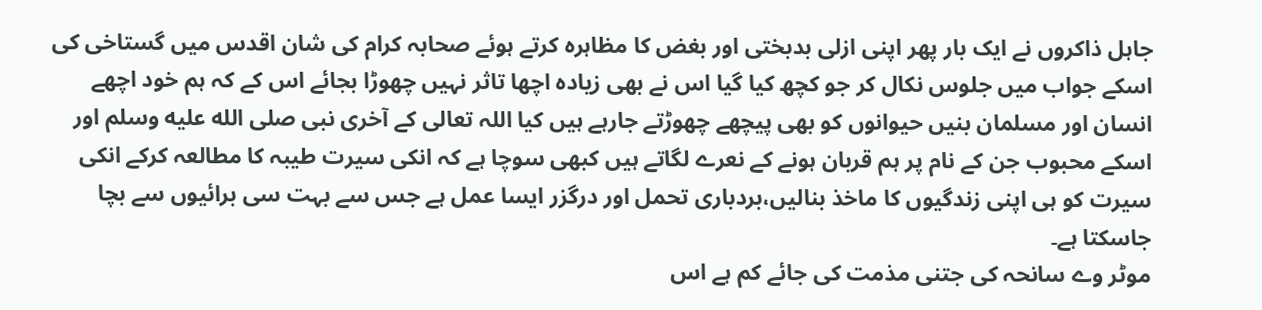جاہل ذاکروں نے ایک بار پھر اپنی ازلی بدبختی اور بغض کا مظاہرہ کرتے ہوئے صحابہ کرام کی شان اقدس میں گستاخی کی اسکے جواب میں جلوس نکال کر جو کچھ کیا گیا اس نے بھی زیادہ اچھا تاثر نہیں چھوڑا بجائے اس کے کہ ہم خود اچھے انسان اور مسلمان بنیں حیوانوں کو بھی پیچھے چھوڑتے جارہے ہیں کیا اللہ تعالی کے آخری نبی صلى الله عليه وسلم اور اسکے محبوب جن کے نام پر ہم قربان ہونے کے نعرے لگاتے ہیں کبھی سوچا ہے کہ انکی سیرت طیبہ کا مطالعہ کرکے انکی سیرت کو ہی اپنی زندگیوں کا ماخذ بنالیں،بردباری تحمل اور درگزر ایسا عمل ہے جس سے بہت سی برائیوں سے بچا جاسکتا ہے۔
موٹر وے سانحہ کی جتنی مذمت کی جائے کم ہے اس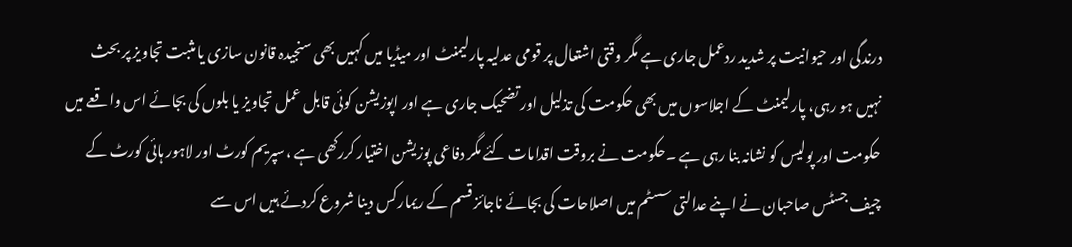درندگی اور حیوانیت پر شدید ردعمل جاری ہے مگر وقتی اشتعال پر قومی عدلیہ پارلیمنٹ اور میڈیا میں کہیں بھی سنجیدہ قانون سازی یا مثبت تجاویز پر بحث نہیں ہو رہی، پارلیمنٹ کے اجلاسوں میں بھی حکومت کی تذلیل اور تضحیک جاری ہے اور اپوزیشن کوئی قابل عمل تجاویز یا بلوں کی بجائے اس واقعے میں حکومت اور پولیس کو نشانہ بنا رہی ہے ۔حکومت نے بروقت اقدامات کئے مگر دفاعی پوزیشن اختیار کررکھی ہے ،سپریم کورٹ اور لاہور ہائی کورٹ کے چیف جسٹس صاحبان نے اپنے عدالتی سسٹم میں اصلاحات کی بجائے ناجائز قسم کے ریمارکس دینا شروع کردئے ہیں اس سے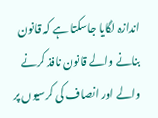اندازہ لگایا جاسکتا ہے کہ قانون بنانے والے قانون نافذ کرنے والے اور انصاف کی کرسیوں پر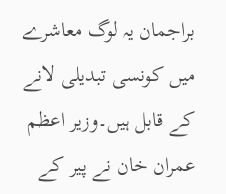براجمان یہ لوگ معاشرے میں کونسی تبدیلی لانے کے قابل ہیں۔وزیر اعظم عمران خان نے پیر کے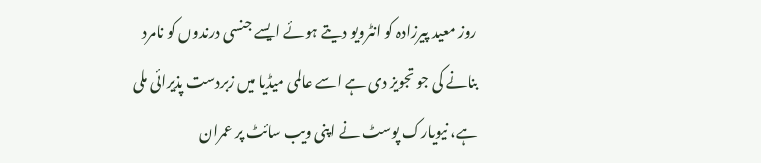روز معید پیرزادہ کو انٹرویو دیتے ہوئے ایسے جنسی درندوں کو نامرد بنانے کی جو تجویز دی ہے اسے عالمی میڈیا میں زبردست پذیرائی ملی ہے، نیویارک پوسٹ نے اپنی ویب سائٹ پر عمران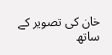خان کی تصویر کے ساتھ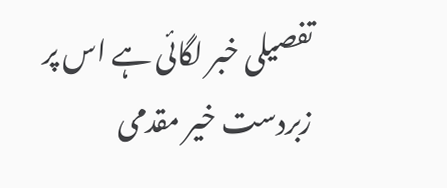تفصیلی خبر لگائی ہے اس پر زبردست خیر مقدمی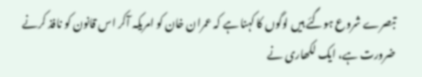تبصرے شروع ہوگئے ہیں لوگوں کا کہنا ہے کہ عمران خان کو امریکہ آکر اس قانون کو نافذ کرنے ضرورت ہے، ایک لکھاری نے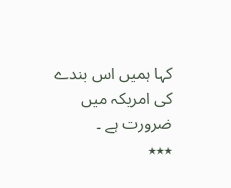کہا ہمیں اس بندے کی امریکہ میں ضرورت ہے ۔
٭٭٭